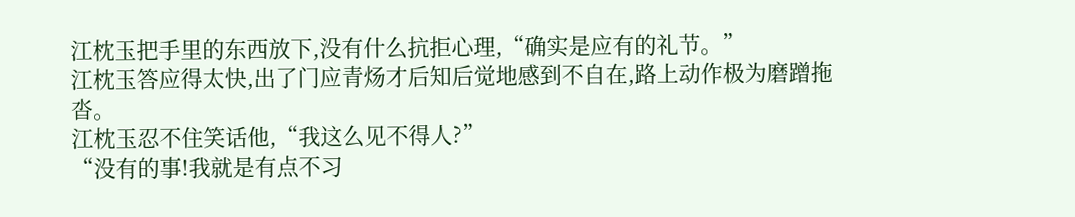江枕玉把手里的东西放下,没有什么抗拒心理,“确实是应有的礼节。”
江枕玉答应得太快,出了门应青炀才后知后觉地感到不自在,路上动作极为磨蹭拖沓。
江枕玉忍不住笑话他,“我这么见不得人?”
“没有的事!我就是有点不习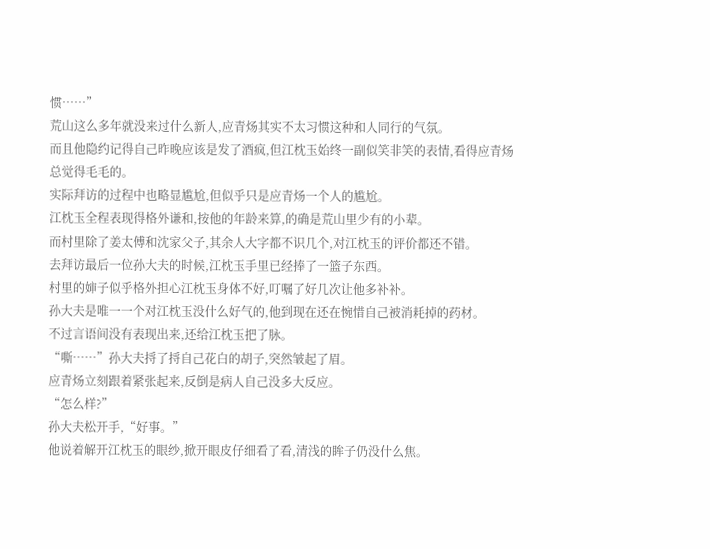惯……”
荒山这么多年就没来过什么新人,应青炀其实不太习惯这种和人同行的气氛。
而且他隐约记得自己昨晚应该是发了酒疯,但江枕玉始终一副似笑非笑的表情,看得应青炀总觉得毛毛的。
实际拜访的过程中也略显尴尬,但似乎只是应青炀一个人的尴尬。
江枕玉全程表现得格外谦和,按他的年龄来算,的确是荒山里少有的小辈。
而村里除了姜太傅和沈家父子,其余人大字都不识几个,对江枕玉的评价都还不错。
去拜访最后一位孙大夫的时候,江枕玉手里已经捧了一篮子东西。
村里的婶子似乎格外担心江枕玉身体不好,叮嘱了好几次让他多补补。
孙大夫是唯一一个对江枕玉没什么好气的,他到现在还在惋惜自己被消耗掉的药材。
不过言语间没有表现出来,还给江枕玉把了脉。
“嘶……”孙大夫捋了捋自己花白的胡子,突然皱起了眉。
应青炀立刻跟着紧张起来,反倒是病人自己没多大反应。
“怎么样?”
孙大夫松开手,“好事。”
他说着解开江枕玉的眼纱,掀开眼皮仔细看了看,清浅的眸子仍没什么焦。